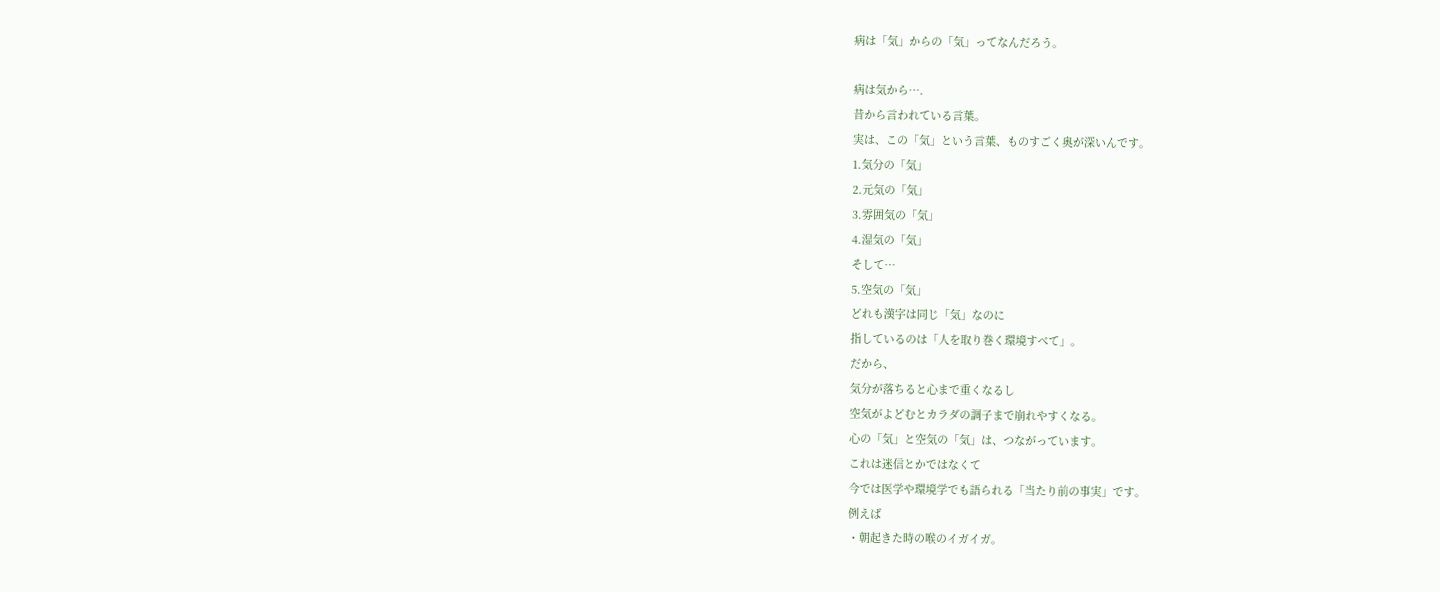病は「気」からの「気」ってなんだろう。

病は気から….
昔から言われている言葉。
実は、この「気」という言葉、ものすごく奥が深いんです。
1.気分の「気」
2.元気の「気」
3.雰囲気の「気」
4.湿気の「気」
そして…
5.空気の「気」
どれも漢字は同じ「気」なのに
指しているのは「人を取り巻く環境すべて」。
だから、
気分が落ちると心まで重くなるし
空気がよどむとカラダの調子まで崩れやすくなる。
心の「気」と空気の「気」は、つながっています。
これは迷信とかではなくて
今では医学や環境学でも語られる「当たり前の事実」です。
例えば
・朝起きた時の喉のイガイガ。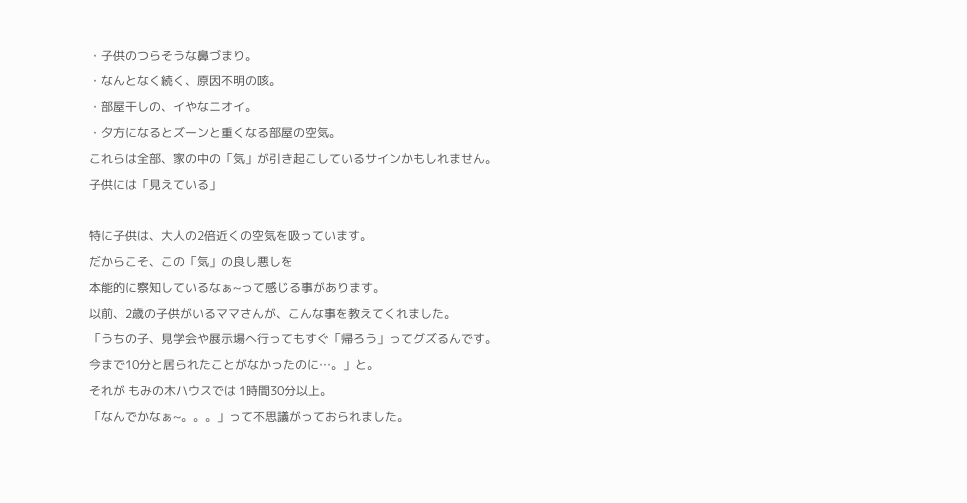・子供のつらそうな鼻づまり。
・なんとなく続く、原因不明の咳。
・部屋干しの、イやなニオイ。
・夕方になるとズーンと重くなる部屋の空気。
これらは全部、家の中の「気」が引き起こしているサインかもしれません。
子供には「見えている」

特に子供は、大人の2倍近くの空気を吸っています。
だからこそ、この「気」の良し悪しを
本能的に察知しているなぁ~って感じる事があります。
以前、2歳の子供がいるママさんが、こんな事を教えてくれました。
「うちの子、見学会や展示場へ行ってもすぐ「帰ろう」ってグズるんです。
今まで10分と居られたことがなかったのに…。」と。
それが もみの木ハウスでは 1時間30分以上。
「なんでかなぁ~。。。」って不思議がっておられました。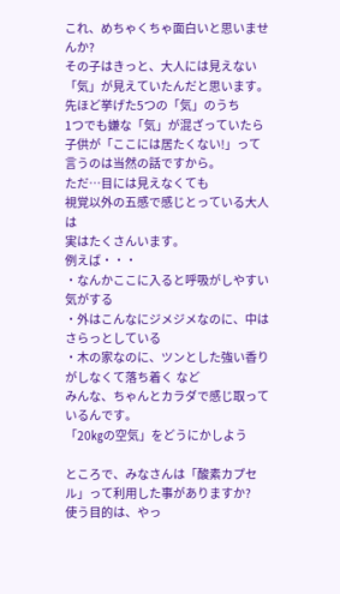これ、めちゃくちゃ面白いと思いませんか?
その子はきっと、大人には見えない「気」が見えていたんだと思います。
先ほど挙げた5つの「気」のうち
1つでも嫌な「気」が混ざっていたら
子供が「ここには居たくない!」って言うのは当然の話ですから。
ただ…目には見えなくても
視覚以外の五感で感じとっている大人は
実はたくさんいます。
例えば・・・
・なんかここに入ると呼吸がしやすい気がする
・外はこんなにジメジメなのに、中はさらっとしている
・木の家なのに、ツンとした強い香りがしなくて落ち着く など
みんな、ちゃんとカラダで感じ取っているんです。
「20㎏の空気」をどうにかしよう

ところで、みなさんは「酸素カプセル」って利用した事がありますか?
使う目的は、やっ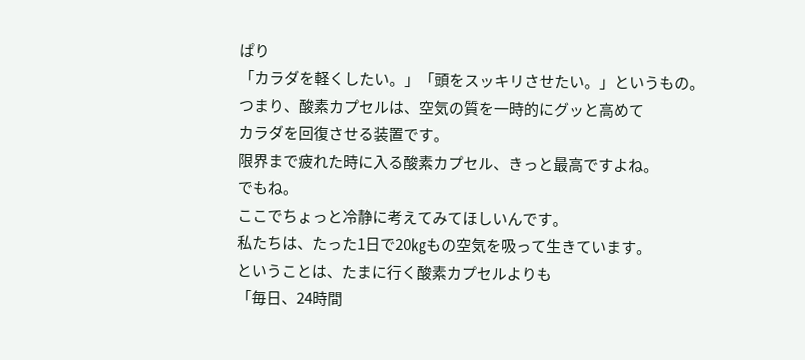ぱり
「カラダを軽くしたい。」「頭をスッキリさせたい。」というもの。
つまり、酸素カプセルは、空気の質を一時的にグッと高めて
カラダを回復させる装置です。
限界まで疲れた時に入る酸素カプセル、きっと最高ですよね。
でもね。
ここでちょっと冷静に考えてみてほしいんです。
私たちは、たった1日で20㎏もの空気を吸って生きています。
ということは、たまに行く酸素カプセルよりも
「毎日、24時間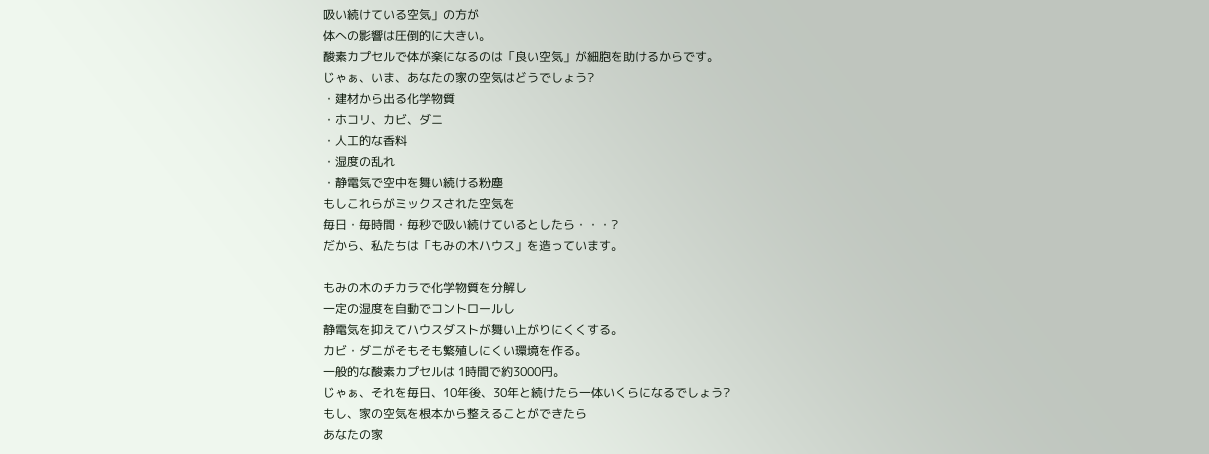吸い続けている空気」の方が
体への影響は圧倒的に大きい。
酸素カプセルで体が楽になるのは「良い空気」が細胞を助けるからです。
じゃぁ、いま、あなたの家の空気はどうでしょう?
・建材から出る化学物質
・ホコリ、カビ、ダニ
・人工的な香料
・湿度の乱れ
・静電気で空中を舞い続ける粉塵
もしこれらがミックスされた空気を
毎日・毎時間・毎秒で吸い続けているとしたら・・・?
だから、私たちは「もみの木ハウス」を造っています。

もみの木のチカラで化学物質を分解し
一定の湿度を自動でコントロールし
静電気を抑えてハウスダストが舞い上がりにくくする。
カビ・ダニがそもそも繁殖しにくい環境を作る。
一般的な酸素カプセルは 1時間で約3000円。
じゃぁ、それを毎日、10年後、30年と続けたら一体いくらになるでしょう?
もし、家の空気を根本から整えることができたら
あなたの家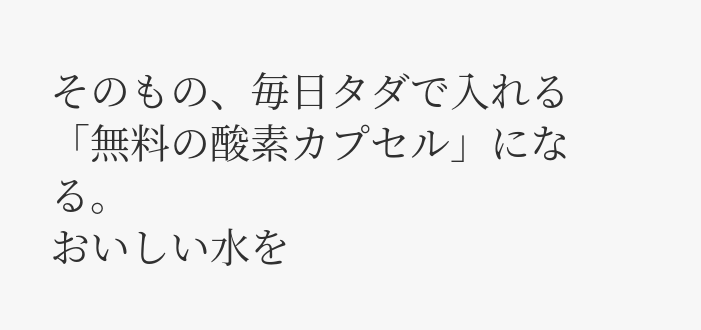そのもの、毎日タダで入れる「無料の酸素カプセル」になる。
おいしい水を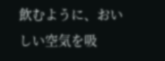飲むように、おいしい空気を吸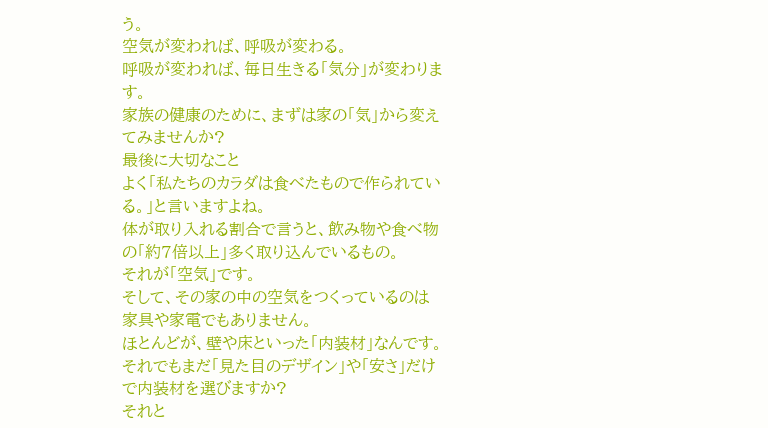う。
空気が変われば、呼吸が変わる。
呼吸が変われば、毎日生きる「気分」が変わります。
家族の健康のために、まずは家の「気」から変えてみませんか?
最後に大切なこと
よく「私たちのカラダは食べたもので作られている。」と言いますよね。
体が取り入れる割合で言うと、飲み物や食べ物の「約7倍以上」多く取り込んでいるもの。
それが「空気」です。
そして、その家の中の空気をつくっているのは
家具や家電でもありません。
ほとんどが、壁や床といった「内装材」なんです。
それでもまだ「見た目のデザイン」や「安さ」だけで内装材を選びますか?
それと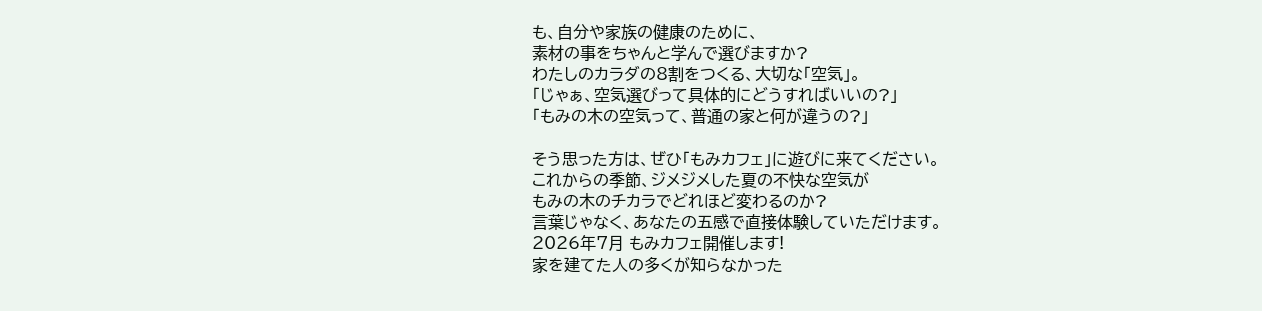も、自分や家族の健康のために、
素材の事をちゃんと学んで選びますか?
わたしのカラダの8割をつくる、大切な「空気」。
「じゃぁ、空気選びって具体的にどうすればいいの?」
「もみの木の空気って、普通の家と何が違うの?」

そう思った方は、ぜひ「もみカフェ」に遊びに来てください。
これからの季節、ジメジメした夏の不快な空気が
もみの木のチカラでどれほど変わるのか?
言葉じゃなく、あなたの五感で直接体験していただけます。
2026年7月 もみカフェ開催します!
家を建てた人の多くが知らなかった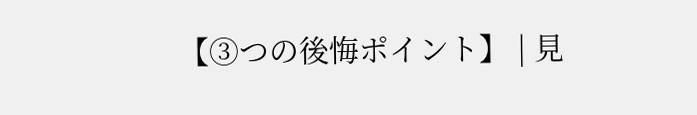【③つの後悔ポイント】 | 見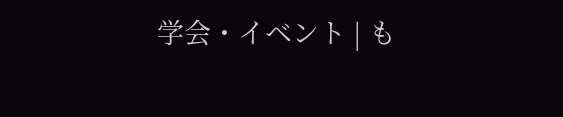学会・イベント | も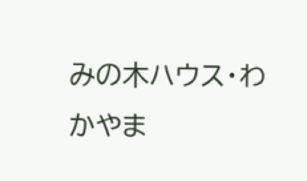みの木ハウス・わかやま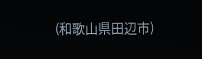(和歌山県田辺市)